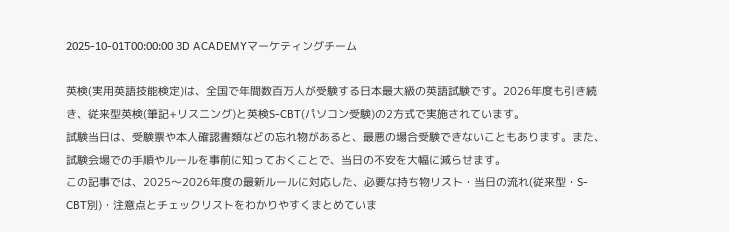2025-10-01T00:00:00 3D ACADEMYマーケティングチーム

英検(実用英語技能検定)は、全国で年間数百万人が受験する日本最大級の英語試験です。2026年度も引き続き、従来型英検(筆記+リスニング)と英検S-CBT(パソコン受験)の2方式で実施されています。
試験当日は、受験票や本人確認書類などの忘れ物があると、最悪の場合受験できないこともあります。また、試験会場での手順やルールを事前に知っておくことで、当日の不安を大幅に減らせます。
この記事では、2025〜2026年度の最新ルールに対応した、必要な持ち物リスト・当日の流れ(従来型・S-CBT別)・注意点とチェックリストをわかりやすくまとめていま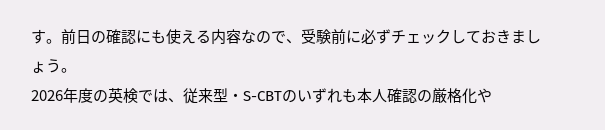す。前日の確認にも使える内容なので、受験前に必ずチェックしておきましょう。
2026年度の英検では、従来型・S-CBTのいずれも本人確認の厳格化や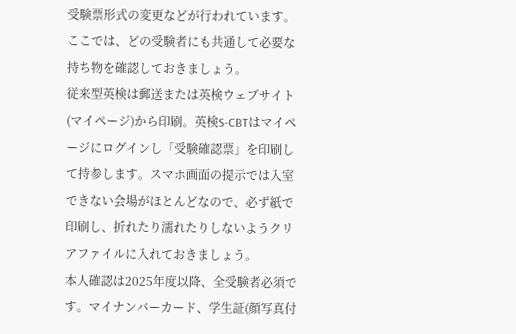受験票形式の変更などが行われています。ここでは、どの受験者にも共通して必要な持ち物を確認しておきましょう。
従来型英検は郵送または英検ウェブサイト(マイページ)から印刷。英検S-CBTはマイページにログインし「受験確認票」を印刷して持参します。スマホ画面の提示では入室できない会場がほとんどなので、必ず紙で印刷し、折れたり濡れたりしないようクリアファイルに入れておきましょう。
本人確認は2025年度以降、全受験者必須です。マイナンバーカード、学生証(顔写真付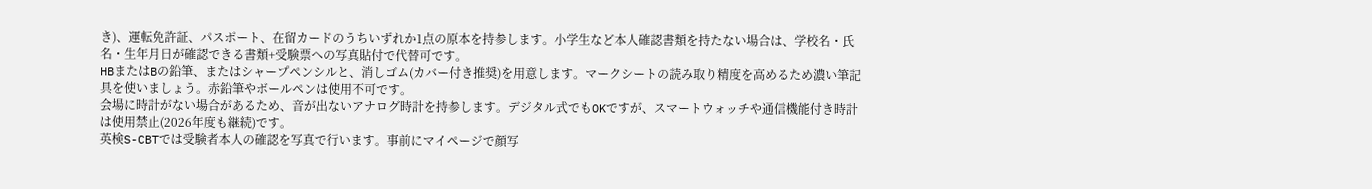き)、運転免許証、パスポート、在留カードのうちいずれか1点の原本を持参します。小学生など本人確認書類を持たない場合は、学校名・氏名・生年月日が確認できる書類+受験票への写真貼付で代替可です。
HBまたはBの鉛筆、またはシャープペンシルと、消しゴム(カバー付き推奨)を用意します。マークシートの読み取り精度を高めるため濃い筆記具を使いましょう。赤鉛筆やボールペンは使用不可です。
会場に時計がない場合があるため、音が出ないアナログ時計を持参します。デジタル式でもOKですが、スマートウォッチや通信機能付き時計は使用禁止(2026年度も継続)です。
英検S-CBTでは受験者本人の確認を写真で行います。事前にマイページで顔写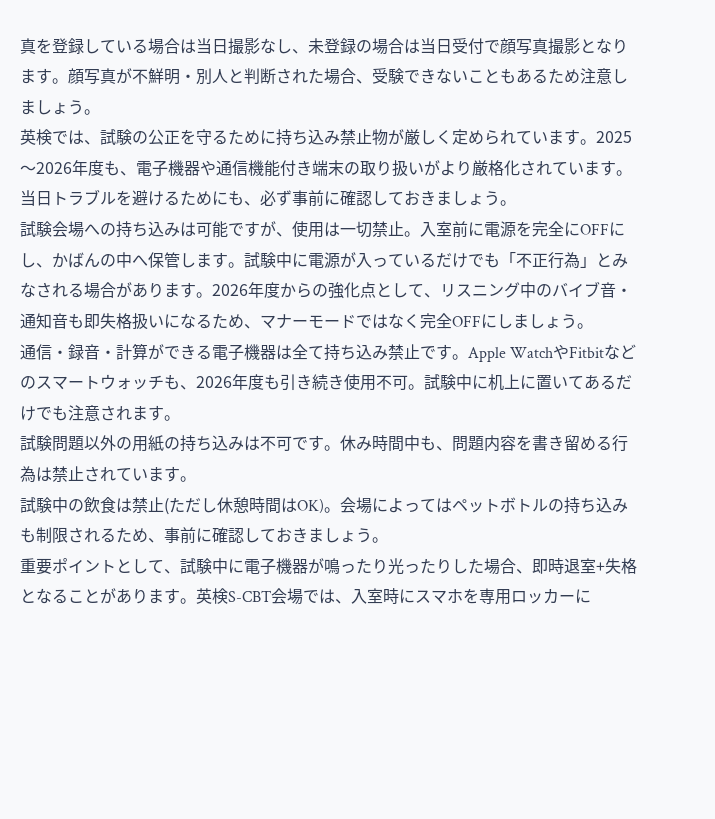真を登録している場合は当日撮影なし、未登録の場合は当日受付で顔写真撮影となります。顔写真が不鮮明・別人と判断された場合、受験できないこともあるため注意しましょう。
英検では、試験の公正を守るために持ち込み禁止物が厳しく定められています。2025〜2026年度も、電子機器や通信機能付き端末の取り扱いがより厳格化されています。当日トラブルを避けるためにも、必ず事前に確認しておきましょう。
試験会場への持ち込みは可能ですが、使用は一切禁止。入室前に電源を完全にOFFにし、かばんの中へ保管します。試験中に電源が入っているだけでも「不正行為」とみなされる場合があります。2026年度からの強化点として、リスニング中のバイブ音・通知音も即失格扱いになるため、マナーモードではなく完全OFFにしましょう。
通信・録音・計算ができる電子機器は全て持ち込み禁止です。Apple WatchやFitbitなどのスマートウォッチも、2026年度も引き続き使用不可。試験中に机上に置いてあるだけでも注意されます。
試験問題以外の用紙の持ち込みは不可です。休み時間中も、問題内容を書き留める行為は禁止されています。
試験中の飲食は禁止(ただし休憩時間はOK)。会場によってはペットボトルの持ち込みも制限されるため、事前に確認しておきましょう。
重要ポイントとして、試験中に電子機器が鳴ったり光ったりした場合、即時退室+失格となることがあります。英検S-CBT会場では、入室時にスマホを専用ロッカーに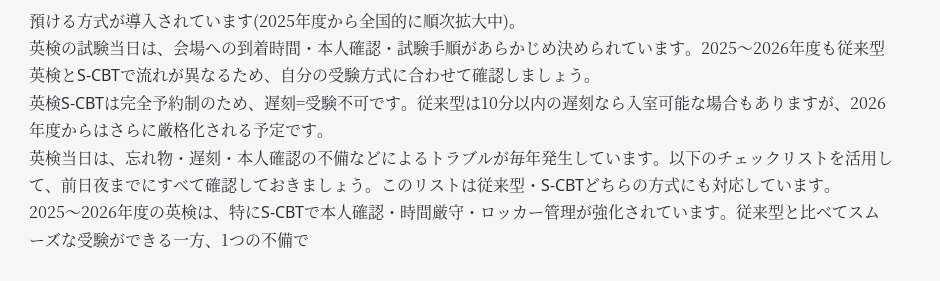預ける方式が導入されています(2025年度から全国的に順次拡大中)。
英検の試験当日は、会場への到着時間・本人確認・試験手順があらかじめ決められています。2025〜2026年度も従来型英検とS-CBTで流れが異なるため、自分の受験方式に合わせて確認しましょう。
英検S-CBTは完全予約制のため、遅刻=受験不可です。従来型は10分以内の遅刻なら入室可能な場合もありますが、2026年度からはさらに厳格化される予定です。
英検当日は、忘れ物・遅刻・本人確認の不備などによるトラブルが毎年発生しています。以下のチェックリストを活用して、前日夜までにすべて確認しておきましょう。このリストは従来型・S-CBTどちらの方式にも対応しています。
2025〜2026年度の英検は、特にS-CBTで本人確認・時間厳守・ロッカー管理が強化されています。従来型と比べてスムーズな受験ができる一方、1つの不備で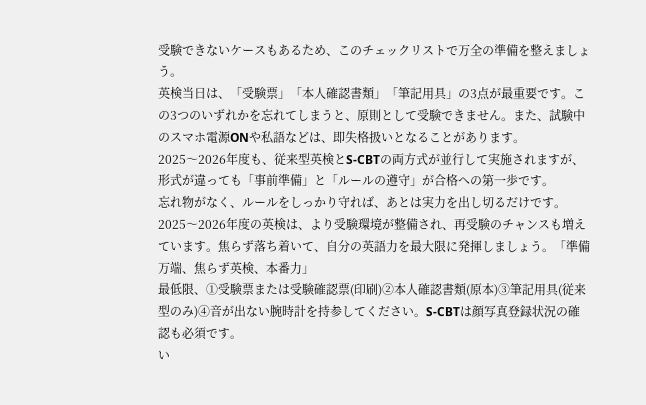受験できないケースもあるため、このチェックリストで万全の準備を整えましょう。
英検当日は、「受験票」「本人確認書類」「筆記用具」の3点が最重要です。この3つのいずれかを忘れてしまうと、原則として受験できません。また、試験中のスマホ電源ONや私語などは、即失格扱いとなることがあります。
2025〜2026年度も、従来型英検とS-CBTの両方式が並行して実施されますが、形式が違っても「事前準備」と「ルールの遵守」が合格への第一歩です。
忘れ物がなく、ルールをしっかり守れば、あとは実力を出し切るだけです。2025〜2026年度の英検は、より受験環境が整備され、再受験のチャンスも増えています。焦らず落ち着いて、自分の英語力を最大限に発揮しましょう。「準備万端、焦らず英検、本番力」
最低限、①受験票または受験確認票(印刷)②本人確認書類(原本)③筆記用具(従来型のみ)④音が出ない腕時計を持参してください。S-CBTは顔写真登録状況の確認も必須です。
い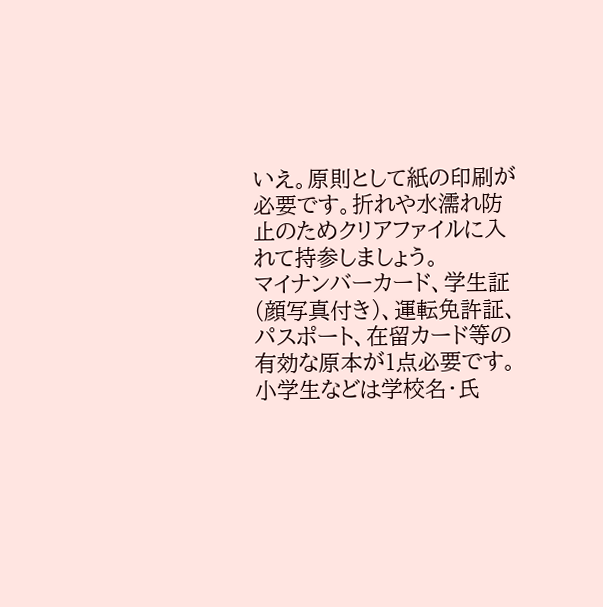いえ。原則として紙の印刷が必要です。折れや水濡れ防止のためクリアファイルに入れて持参しましょう。
マイナンバーカード、学生証(顔写真付き)、運転免許証、パスポート、在留カード等の有効な原本が1点必要です。小学生などは学校名・氏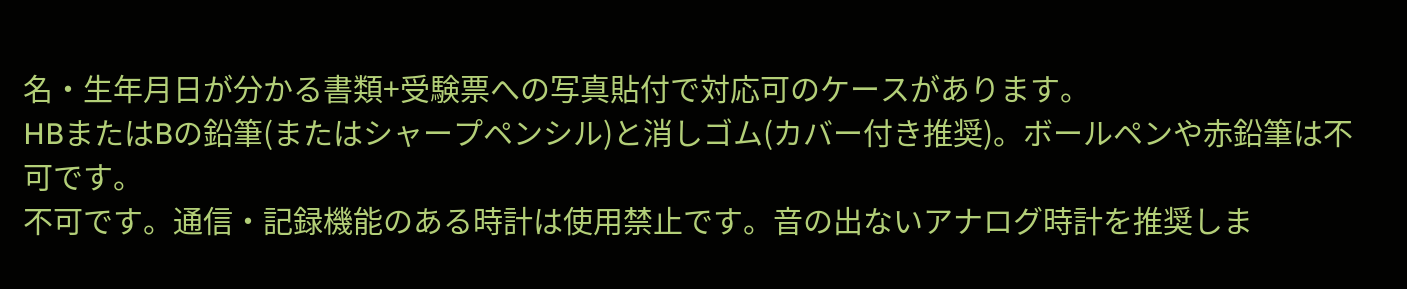名・生年月日が分かる書類+受験票への写真貼付で対応可のケースがあります。
HBまたはBの鉛筆(またはシャープペンシル)と消しゴム(カバー付き推奨)。ボールペンや赤鉛筆は不可です。
不可です。通信・記録機能のある時計は使用禁止です。音の出ないアナログ時計を推奨しま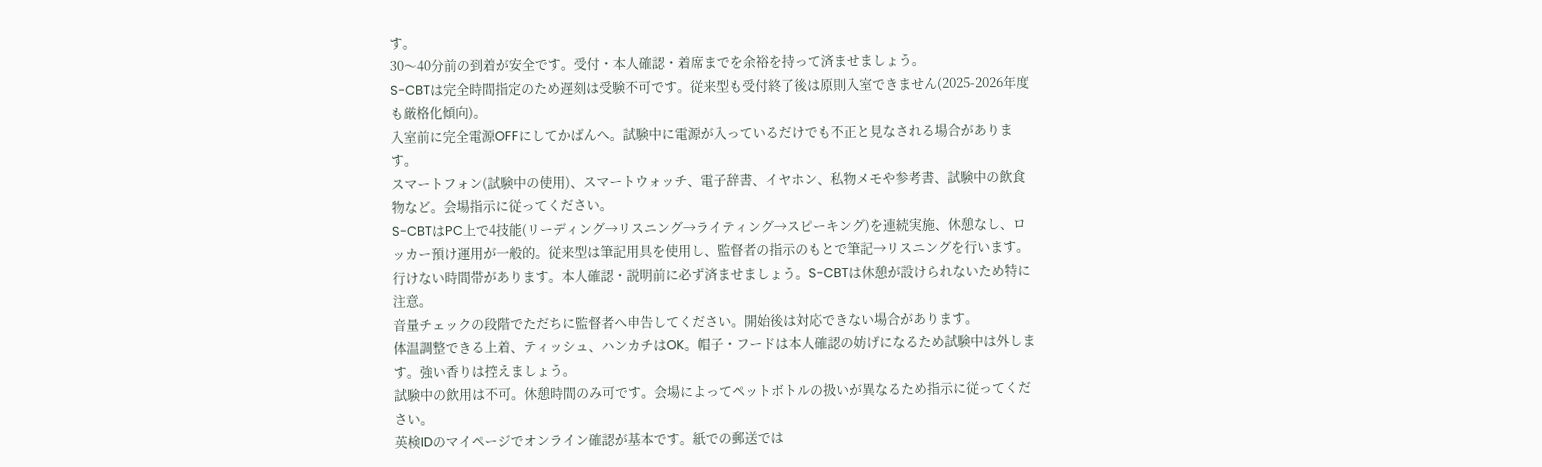す。
30〜40分前の到着が安全です。受付・本人確認・着席までを余裕を持って済ませましょう。
S-CBTは完全時間指定のため遅刻は受験不可です。従来型も受付終了後は原則入室できません(2025-2026年度も厳格化傾向)。
入室前に完全電源OFFにしてかばんへ。試験中に電源が入っているだけでも不正と見なされる場合があります。
スマートフォン(試験中の使用)、スマートウォッチ、電子辞書、イヤホン、私物メモや参考書、試験中の飲食物など。会場指示に従ってください。
S-CBTはPC上で4技能(リーディング→リスニング→ライティング→スピーキング)を連続実施、休憩なし、ロッカー預け運用が一般的。従来型は筆記用具を使用し、監督者の指示のもとで筆記→リスニングを行います。
行けない時間帯があります。本人確認・説明前に必ず済ませましょう。S-CBTは休憩が設けられないため特に注意。
音量チェックの段階でただちに監督者へ申告してください。開始後は対応できない場合があります。
体温調整できる上着、ティッシュ、ハンカチはOK。帽子・フードは本人確認の妨げになるため試験中は外します。強い香りは控えましょう。
試験中の飲用は不可。休憩時間のみ可です。会場によってペットボトルの扱いが異なるため指示に従ってください。
英検IDのマイページでオンライン確認が基本です。紙での郵送では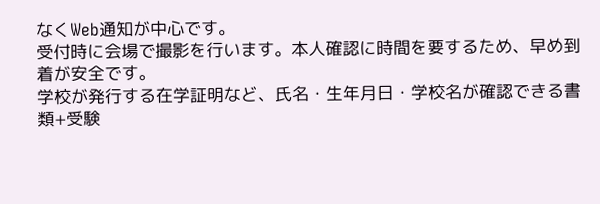なくWeb通知が中心です。
受付時に会場で撮影を行います。本人確認に時間を要するため、早め到着が安全です。
学校が発行する在学証明など、氏名・生年月日・学校名が確認できる書類+受験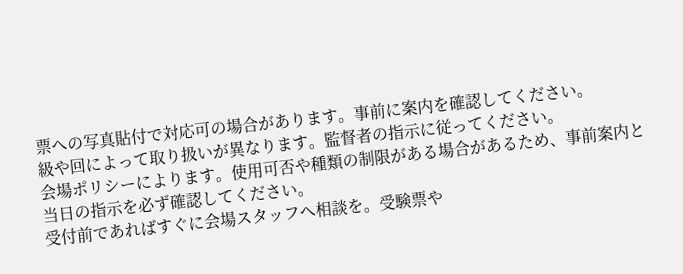票への写真貼付で対応可の場合があります。事前に案内を確認してください。
級や回によって取り扱いが異なります。監督者の指示に従ってください。
会場ポリシーによります。使用可否や種類の制限がある場合があるため、事前案内と当日の指示を必ず確認してください。
受付前であればすぐに会場スタッフへ相談を。受験票や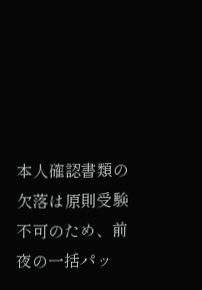本人確認書類の欠落は原則受験不可のため、前夜の一括パッ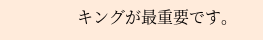キングが最重要です。